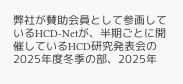弊社が賛助会員として参画しているHCD-Netが、半期ごとに開催しているHCD研究発表会の2025年度冬季の部、2025年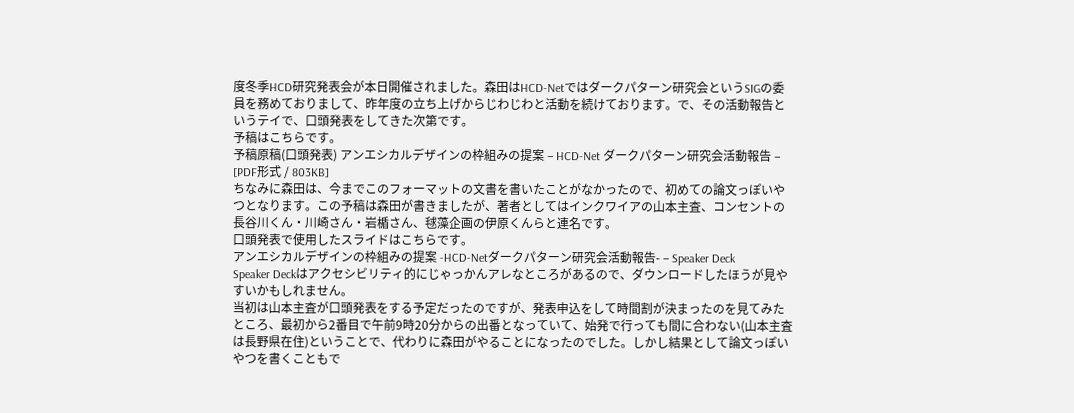度冬季HCD研究発表会が本日開催されました。森田はHCD-Netではダークパターン研究会というSIGの委員を務めておりまして、昨年度の立ち上げからじわじわと活動を続けております。で、その活動報告というテイで、口頭発表をしてきた次第です。
予稿はこちらです。
予稿原稿(口頭発表) アンエシカルデザインの枠組みの提案 – HCD-Net ダークパターン研究会活動報告 – [PDF形式 / 803KB]
ちなみに森田は、今までこのフォーマットの文書を書いたことがなかったので、初めての論文っぽいやつとなります。この予稿は森田が書きましたが、著者としてはインクワイアの山本主査、コンセントの長谷川くん・川崎さん・岩楯さん、毬藻企画の伊原くんらと連名です。
口頭発表で使用したスライドはこちらです。
アンエシカルデザインの枠組みの提案 -HCD-Netダークパターン研究会活動報告- – Speaker Deck
Speaker Deckはアクセシビリティ的にじゃっかんアレなところがあるので、ダウンロードしたほうが見やすいかもしれません。
当初は山本主査が口頭発表をする予定だったのですが、発表申込をして時間割が決まったのを見てみたところ、最初から2番目で午前9時20分からの出番となっていて、始発で行っても間に合わない(山本主査は長野県在住)ということで、代わりに森田がやることになったのでした。しかし結果として論文っぽいやつを書くこともで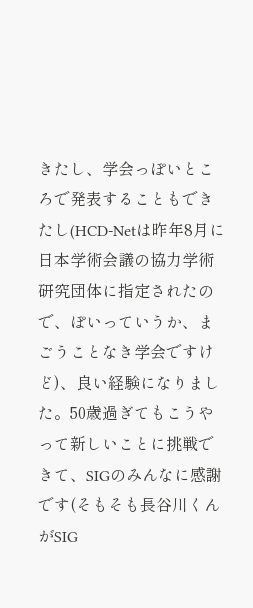きたし、学会っぽいところで発表することもできたし(HCD-Netは昨年8月に日本学術会議の協力学術研究団体に指定されたので、ぽいっていうか、まごうことなき学会ですけど)、良い経験になりました。50歳過ぎてもこうやって新しいことに挑戦できて、SIGのみんなに感謝です(そもそも長谷川くんがSIG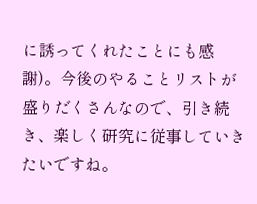に誘ってくれたことにも感謝)。今後のやることリストが盛りだくさんなので、引き続き、楽しく研究に従事していきたいですね。